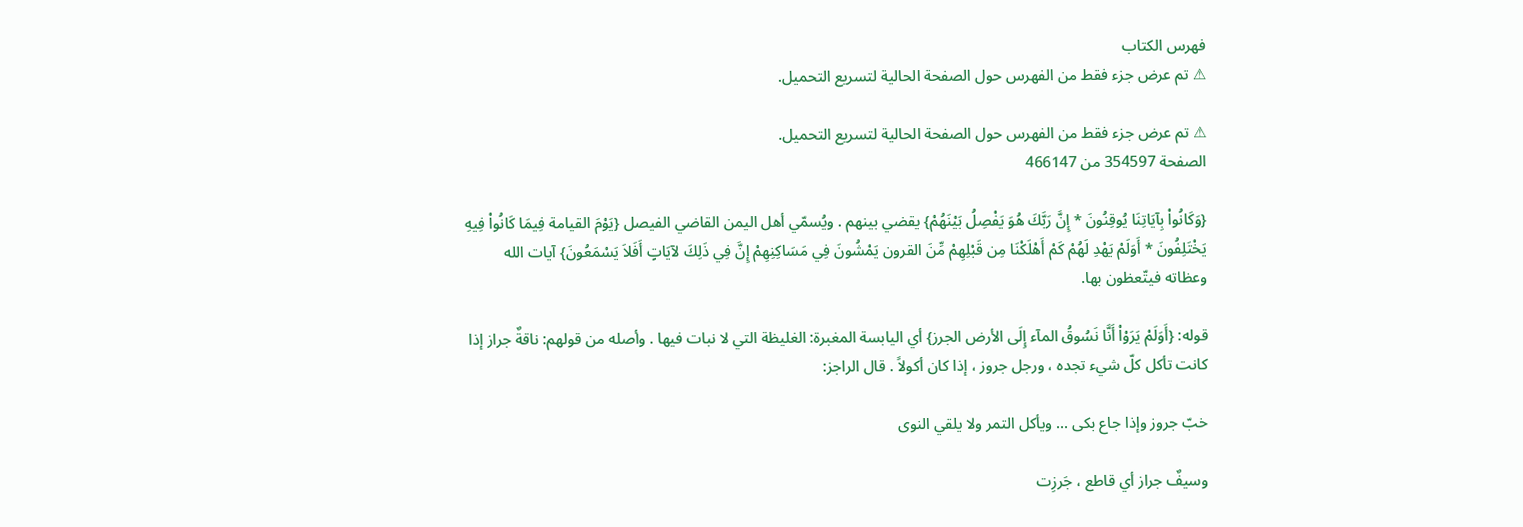فهرس الكتاب
⚠ تم عرض جزء فقط من الفهرس حول الصفحة الحالية لتسريع التحميل.

⚠ تم عرض جزء فقط من الفهرس حول الصفحة الحالية لتسريع التحميل.
الصفحة 354597 من 466147

{وَكَانُواْ بِآيَاتِنَا يُوقِنُونَ * إِنَّ رَبَّكَ هُوَ يَفْصِلُ بَيْنَهُمْ} يقضي بينهم . ويُسمّي أهل اليمن القاضي الفيصل {يَوْمَ القيامة فِيمَا كَانُواْ فِيهِ يَخْتَلِفُونَ * أَوَلَمْ يَهْدِ لَهُمْ كَمْ أَهْلَكْنَا مِن قَبْلِهِمْ مِّنَ القرون يَمْشُونَ فِي مَسَاكِنِهِمْ إِنَّ فِي ذَلِكَ لآيَاتٍ أَفَلاَ يَسْمَعُونَ} آيات الله وعظاته فيتّعظون بها.

قوله: {أَوَلَمْ يَرَوْاْ أَنَّا نَسُوقُ المآء إِلَى الأرض الجرز} أي اليابسة المغبرة: الغليظة التي لا نبات فيها . وأصله من قولهم: ناقةٌ جراز إذا كانت تأكل كلّ شيء تجده ، ورجل جروز ، إذا كان أكولاً . قال الراجز:

خبّ جروز وإذا جاع بكى ... ويأكل التمر ولا يلقي النوى

وسيفٌ جراز أي قاطع ، جَرزِت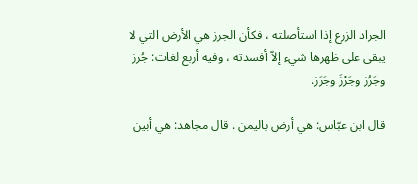الجراد الزرع إذا استأصلته ، فكأن الجرز هي الأرض التي لا يبقى على ظهرها شيء إلاّ أفسدته ، وفيه أربع لغات: جُرز وجَرُز وجَرْزَ وجَرَز.

قال ابن عبّاس: هي أرض باليمن . قال مجاهد: هي أبين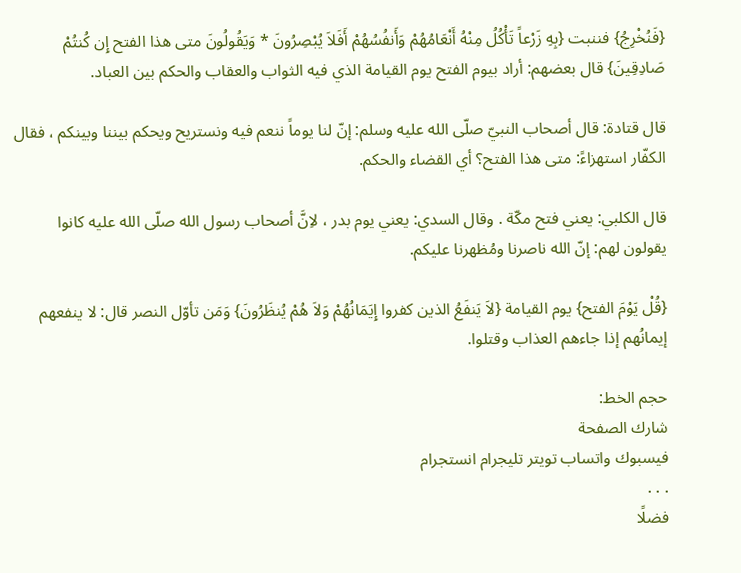{فَنُخْرِجُ} فننبت {بِهِ زَرْعاً تَأْكُلُ مِنْهُ أَنْعَامُهُمْ وَأَنفُسُهُمْ أَفَلاَ يُبْصِرُونَ * وَيَقُولُونَ متى هذا الفتح إِن كُنتُمْ صَادِقِينَ} قال بعضهم: أراد بيوم الفتح يوم القيامة الذي فيه الثواب والعقاب والحكم بين العباد.

قال قتادة: قال أصحاب النبيّ صلّى الله عليه وسلم: إنّ لنا يوماً ننعم فيه ونستريح ويحكم بيننا وبينكم ، فقال الكفّار استهزاءً: متى هذا الفتح؟ أي القضاء والحكم.

قال الكلبي: يعني فتح مكّة . وقال السدي: يعني يوم بدر ، لاِنَّ أصحاب رسول الله صلّى الله عليه كانوا يقولون لهم: إنّ الله ناصرنا ومُظهرنا عليكم.

{قُلْ يَوْمَ الفتح} يوم القيامة {لاَ يَنفَعُ الذين كفروا إِيَمَانُهُمْ وَلاَ هُمْ يُنظَرُونَ} وَمَن تأوّل النصر قال: لا ينفعهم إيمانُهم إذا جاءهم العذاب وقتلوا.

حجم الخط:
شارك الصفحة
فيسبوك واتساب تويتر تليجرام انستجرام
. . .
فضلًا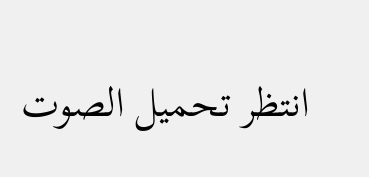انتظر تحميل الصوت